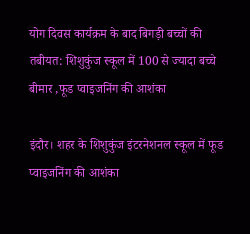योग दिवस कार्यक्रम के बाद बिगड़ी बच्चों की तबीयत: शिशुकुंज स्कूल में 100 से ज्यादा बच्चे बीमार ,फूड प्वाइजनिंग की आशंका

इंदौर। शहर के शिशुकुंज इंटरनेशनल स्कूल में फूड प्वाइजनिंग की आशंका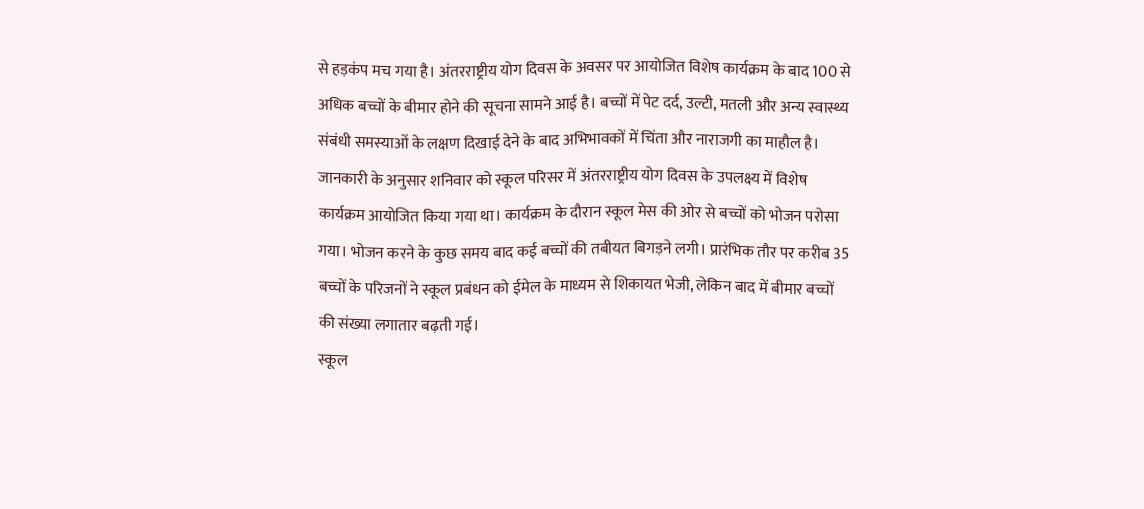से हड़कंप मच गया है। अंतरराष्ट्रीय योग दिवस के अवसर पर आयोजित विशेष कार्यक्रम के बाद 100 से अधिक बच्चों के बीमार होने की सूचना सामने आई है। बच्चों में पेट दर्द, उल्टी, मतली और अन्य स्वास्थ्य संबंधी समस्याओं के लक्षण दिखाई देने के बाद अभिभावकों में चिंता और नाराजगी का माहौल है।
जानकारी के अनुसार शनिवार को स्कूल परिसर में अंतरराष्ट्रीय योग दिवस के उपलक्ष्य में विशेष कार्यक्रम आयोजित किया गया था। कार्यक्रम के दौरान स्कूल मेस की ओर से बच्चों को भोजन परोसा गया। भोजन करने के कुछ समय बाद कई बच्चों की तबीयत बिगड़ने लगी। प्रारंभिक तौर पर करीब 35 बच्चों के परिजनों ने स्कूल प्रबंधन को ईमेल के माध्यम से शिकायत भेजी, लेकिन बाद में बीमार बच्चों की संख्या लगातार बढ़ती गई।
स्कूल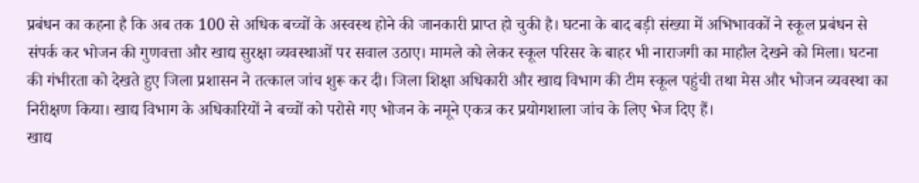प्रबंधन का कहना है कि अब तक 100 से अधिक बच्चों के अस्वस्थ होने की जानकारी प्राप्त हो चुकी है। घटना के बाद बड़ी संख्या में अभिभावकों ने स्कूल प्रबंधन से संपर्क कर भोजन की गुणवत्ता और खाद्य सुरक्षा व्यवस्थाओं पर सवाल उठाए। मामले को लेकर स्कूल परिसर के बाहर भी नाराजगी का माहौल देखने को मिला। घटना की गंभीरता को देखते हुए जिला प्रशासन ने तत्काल जांच शुरू कर दी। जिला शिक्षा अधिकारी और खाद्य विभाग की टीम स्कूल पहुंची तथा मेस और भोजन व्यवस्था का निरीक्षण किया। खाद्य विभाग के अधिकारियों ने बच्चों को परोसे गए भोजन के नमूने एकत्र कर प्रयोगशाला जांच के लिए भेज दिए हैं।
खाद्य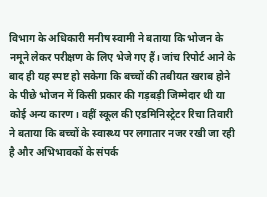विभाग के अधिकारी मनीष स्वामी ने बताया कि भोजन के नमूने लेकर परीक्षण के लिए भेजे गए हैं। जांच रिपोर्ट आने के बाद ही यह स्पष्ट हो सकेगा कि बच्चों की तबीयत खराब होने के पीछे भोजन में किसी प्रकार की गड़बड़ी जिम्मेदार थी या कोई अन्य कारण। वहीं स्कूल की एडमिनिस्ट्रेटर रिचा तिवारी ने बताया कि बच्चों के स्वास्थ्य पर लगातार नजर रखी जा रही है और अभिभावकों के संपर्क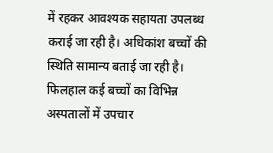में रहकर आवश्यक सहायता उपलब्ध कराई जा रही है। अधिकांश बच्चों की स्थिति सामान्य बताई जा रही है।
फिलहाल कई बच्चों का विभिन्न अस्पतालों में उपचार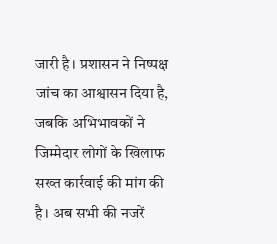जारी है। प्रशासन ने निष्पक्ष जांच का आश्वासन दिया है, जबकि अभिभावकों ने जिम्मेदार लोगों के खिलाफ सख्त कार्रवाई की मांग की है। अब सभी की नजरें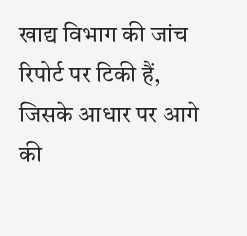खाद्य विभाग की जांच रिपोर्ट पर टिकी हैं, जिसके आधार पर आगे की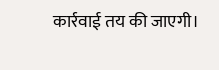कार्रवाई तय की जाएगी।